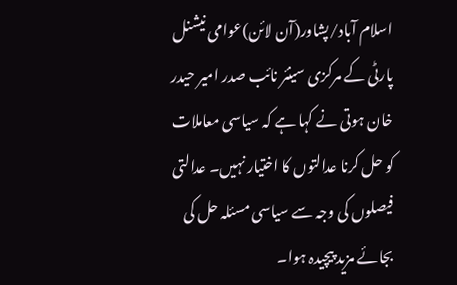اسلام آباد/پشاور(آن لائن)عوامی نیشنل پارٹی کے مرکزی سینئر نائب صدر امیر حیدر خان ہوتی نے کہا ہے کہ سیاسی معاملات کو حل کرنا عدالتوں کا اختیار نہیں۔ عدالتی فیصلوں کی وجہ سے سیاسی مسئلہ حل کی بجائے مزید پیچیدہ ہوا۔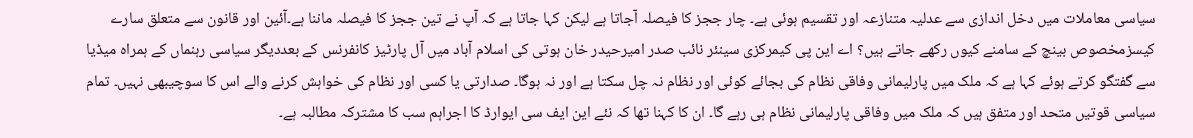سیاسی معاملات میں دخل اندازی سے عدلیہ متنازعہ اور تقسیم ہوئی ہے۔ چار ججز کا فیصلہ آجاتا ہے لیکن کہا جاتا ہے کہ آپ نے تین ججز کا فیصلہ ماننا ہے۔آئین اور قانون سے متعلق سارے کیسزمخصوص بینچ کے سامنے کیوں رکھے جاتے ہیں؟ اے این پی کیمرکزی سینئر نائب صدر امیرحیدر خان ہوتی کی اسلام آباد میں آل پارٹیز کانفرنس کے بعددیگر سیاسی رہنماں کے ہمراہ میڈیا سے گفتگو کرتے ہوئے کہا ہے کہ ملک میں پارلیمانی وفاقی نظام کی بجائے کوئی اور نظام نہ چل سکتا ہے اور نہ ہوگا۔ صدارتی یا کسی اور نظام کی خواہش کرنے والے اس کا سوچیبھی نہیں۔ تمام سیاسی قوتیں متحد اور متفق ہیں کہ ملک میں وفاقی پارلیمانی نظام ہی رہے گا۔ ان کا کہنا تھا کہ نئے این ایف سی ایوارڈ کا اجراہم سب کا مشترکہ مطالبہ ہے۔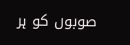صوبوں کو ہر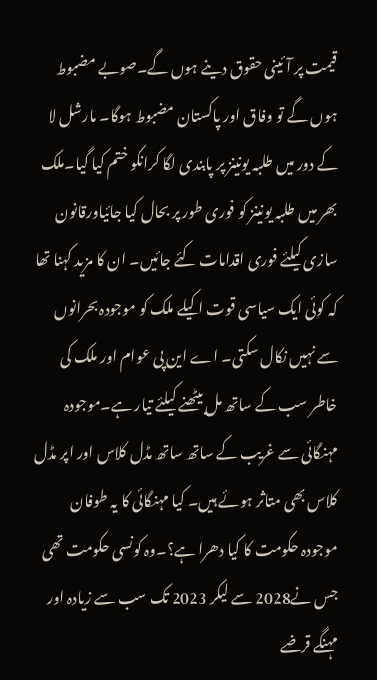قیمت پر آئینی حقوق دینے ہوں گے۔صوبے مضبوط ہوں گے تو وفاق اور پاکستان مضبوط ہوگا۔ مارشل لا کے دور میں طلبہ یونینز پر پابندی لگا کرانکو ختم کیا گیا۔ملک بھر میں طلبہ یونینز کو فوری طور پر بحال کیا جائیاورقانون سازی کیلئے فوری اقدامات کئے جائیں۔ ان کا مزید کہنا تھا کہ کوئی ایک سیاسی قوت اکیلے ملک کو موجودہ بحرانوں سے نہیں نکال سکتی۔ اے این پی عوام اور ملک کی خاطر سب کے ساتھ مل بیٹھنے کیلئے تیار ہے۔موجودہ مہنگائی سے غریب کے ساتھ ساتھ مڈل کلاس اور اپر مڈل کلاس بھی متاثر ہوئے ہیں۔ کیا مہنگائی کا یہ طوفان موجودہ حکومت کا کیا دھرا ہے؟۔وہ کونسی حکومت تھی جس نے2028 سے لیکر 2023 تک سب سے زیادہ اور مہنگے قرضے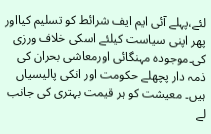لئے،پہلے آئی ایم ایف شرائط کو تسلیم کیااور پھر اپنی سیاست کیلئے اسکی خلاف ورزی کی۔موجودہ مہنگائی اورمعاشی بحران کی ذمہ دار پچھلے حکومت اور انکی پالیسیاں ہیں۔ معیشت کو ہر قیمت بہتری کی جانب لے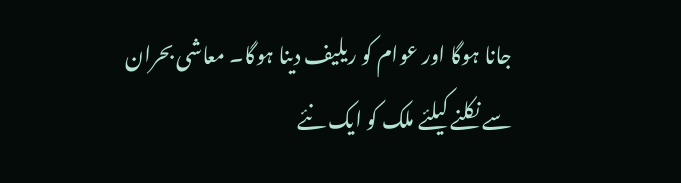جانا ہوگا اور عوام کو ریلیف دینا ہوگا۔ معاشی بحران سے نکلنے کیلئے ملک کو ایک نئے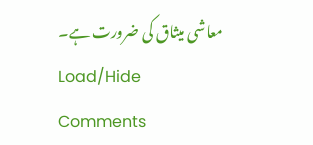معاشی میثاق کی ضرورت ہے۔
Load/Hide Comments